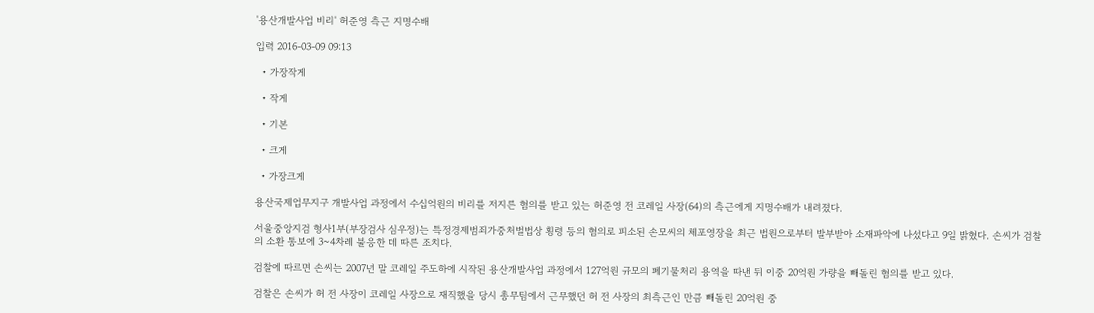'용산개발사업 비리' 허준영 측근 지명수배

입력 2016-03-09 09:13

  • 가장작게

  • 작게

  • 기본

  • 크게

  • 가장크게

용산국제업무지구 개발사업 과정에서 수십억원의 비리를 저지른 혐의를 받고 있는 허준영 전 코레일 사장(64)의 측근에게 지명수배가 내려졌다.

서울중앙지검 형사1부(부장검사 심우정)는 특정경제범죄가중처벌법상 횡령 등의 혐의로 피소된 손모씨의 체포영장을 최근 법원으로부터 발부받아 소재파악에 나섰다고 9일 밝혔다. 손씨가 검찰의 소환 통보에 3~4차례 불응한 데 따른 조치다.

검찰에 따르면 손씨는 2007년 말 코레일 주도하에 시작된 용산개발사업 과정에서 127억원 규모의 폐기물처리 용역을 따낸 뒤 이중 20억원 가량을 빼돌린 혐의를 받고 있다.

검찰은 손씨가 허 전 사장이 코레일 사장으로 재직했을 당시 총무팀에서 근무했던 허 전 사장의 최측근인 만큼 빼돌린 20억원 중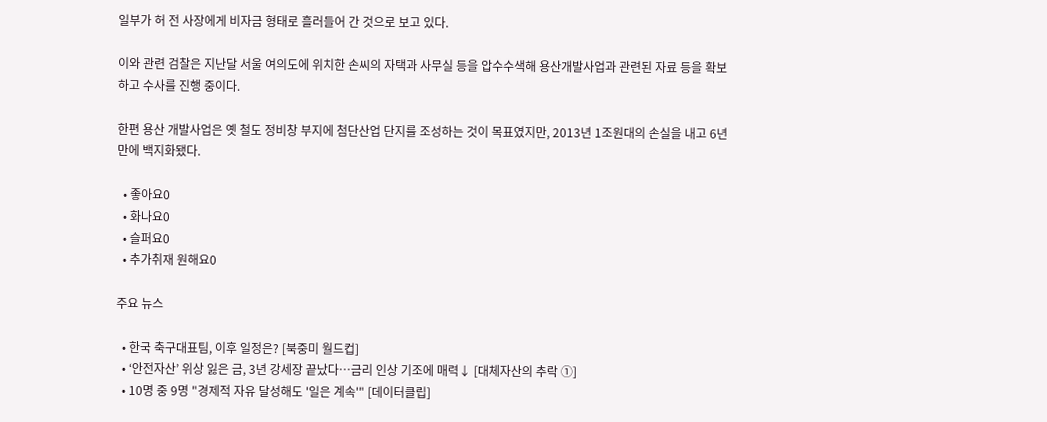일부가 허 전 사장에게 비자금 형태로 흘러들어 간 것으로 보고 있다.

이와 관련 검찰은 지난달 서울 여의도에 위치한 손씨의 자택과 사무실 등을 압수수색해 용산개발사업과 관련된 자료 등을 확보하고 수사를 진행 중이다.

한편 용산 개발사업은 옛 철도 정비창 부지에 첨단산업 단지를 조성하는 것이 목표였지만, 2013년 1조원대의 손실을 내고 6년 만에 백지화됐다.

  • 좋아요0
  • 화나요0
  • 슬퍼요0
  • 추가취재 원해요0

주요 뉴스

  • 한국 축구대표팀, 이후 일정은? [북중미 월드컵]
  • ‘안전자산’ 위상 잃은 금, 3년 강세장 끝났다…금리 인상 기조에 매력↓ [대체자산의 추락 ①]
  • 10명 중 9명 "경제적 자유 달성해도 '일은 계속'" [데이터클립]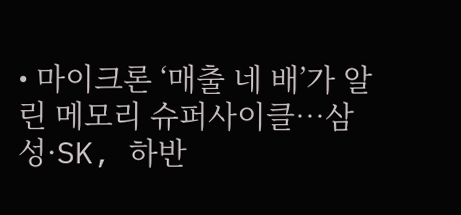• 마이크론 ‘매출 네 배’가 알린 메모리 슈퍼사이클…삼성·SK, 하반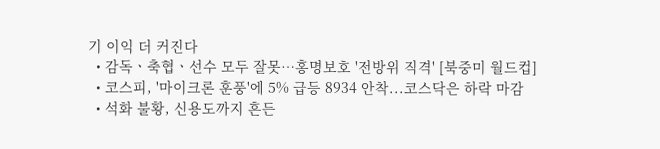기 이익 더 커진다
  • 감독ㆍ축협ㆍ선수 모두 잘못⋯홍명보호 '전방위 직격' [북중미 월드컵]
  • 코스피, '마이크론 훈풍'에 5% 급등 8934 안착...코스닥은 하락 마감
  • 석화 불황, 신용도까지 흔든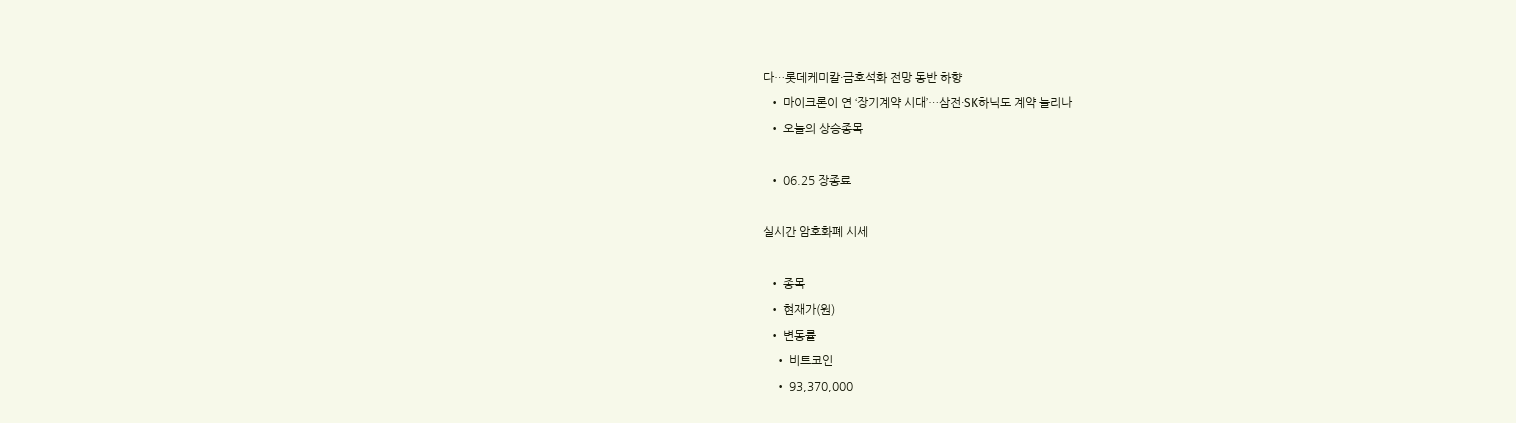다…롯데케미칼·금호석화 전망 동반 하향
  • 마이크론이 연 ‘장기계약 시대’…삼전·SK하닉도 계약 늘리나
  • 오늘의 상승종목

  • 06.25 장종료

실시간 암호화폐 시세

  • 종목
  • 현재가(원)
  • 변동률
    • 비트코인
    • 93,370,000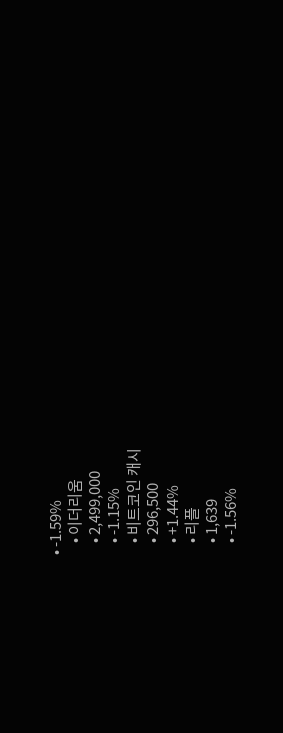• -1.59%
    • 이더리움
    • 2,499,000
    • -1.15%
    • 비트코인 캐시
    • 296,500
    • +1.44%
    • 리플
    • 1,639
    • -1.56%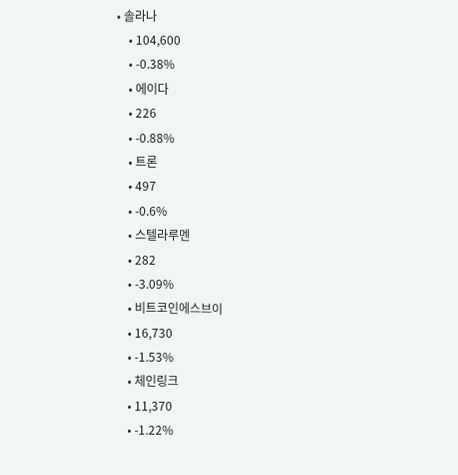• 솔라나
    • 104,600
    • -0.38%
    • 에이다
    • 226
    • -0.88%
    • 트론
    • 497
    • -0.6%
    • 스텔라루멘
    • 282
    • -3.09%
    • 비트코인에스브이
    • 16,730
    • -1.53%
    • 체인링크
    • 11,370
    • -1.22%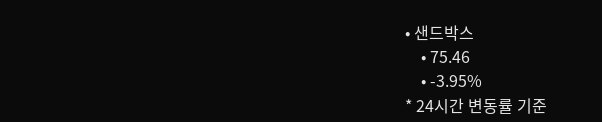• 샌드박스
    • 75.46
    • -3.95%
* 24시간 변동률 기준